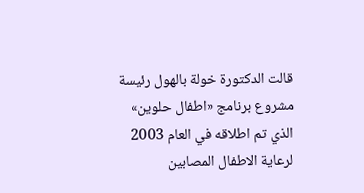قالت الدكتورة خولة بالهول رئيسة مشروع برنامج «اطفال حلوين» الذي تم اطلاقه في العام 2003 لرعاية الاطفال المصابين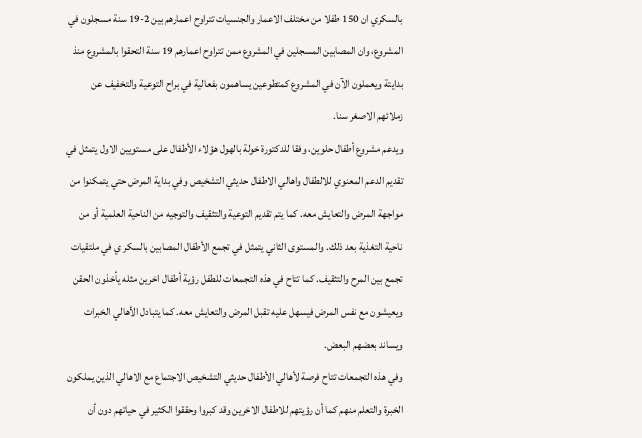بالسكري ان 150 طفلا من مختلف الاعمار والجنسيات تتراوح اعمارهم بين 2-19 سنة مسجلون في المشروع، وان المصابين المسجلين في المشروع ممن تتراوح اعمارهم 19 سنة التحقوا بالمشروع منذ بدايتة ويعملون الآن في المشروع كمتطوعين يساهمون بفعالية في براح التوعية والتخفيف عن زملائهم الاصغر سنا.
ويدعم مشروع أطفال حلوين، وفقا للدكتورة خولة بالهول هؤلاء الأطفال على مستويين الاول يتمثل في تقديم الدعم المعنوي للالطفال واهالي الاطفال حديثي التشخيص وفي بداية المرض حتي يتمكنوا من مواجهة المرض والتعايش معه. كما يتم تقديم التوعية والتثقيف والتوجيه من الناحية العلمية أو من ناحية التغذية بعد ذلك. والمستوى الثاني يتمثل في تجمع الأطفال المصابين بالسكر ي في ملتقيات تجمع بين المرح والتثقيف. كما تتاح في هذه التجمعات للطفل رؤية أطفال اخرين مثله يأخذون الحقن ويعيشون مع نفس المرض فيسهل عليه تقبل المرض والتعايش معه. كما يتبادل الأهالي الخبرات ويساند بعضهم البعض.
وفي هذه التجمعات تتاح فرصة لأهالي الأطفال حديثي التشخيص الاجتماع مع الاهالي الذين يملكون الخبرة والتعلم منهم كما أن رؤيتهم للاطفال الاخرين وقد كبروا وحققوا الكثير في حياتهم دون أن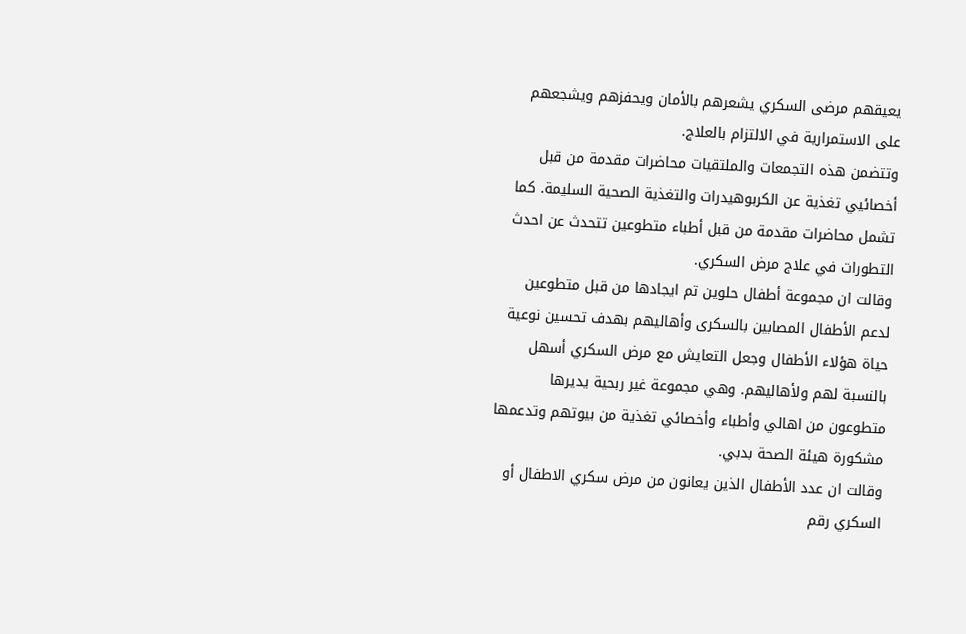يعيقهم مرضى السكري يشعرهم بالأمان ويحفزهم ويشجعهم على الاستمرارية في الالتزام بالعلاج.
وتتضمن هذه التجمعات والملتقيات محاضرات مقدمة من قبل أخصائيي تغذية عن الكربوهيدرات والتغذية الصحية السليمة. كما تشمل محاضرات مقدمة من قبل أطباء متطوعين تتحدث عن احدث التطورات في علاج مرض السكري.
وقالت ان مجموعة أطفال حلوين تم ايجادها من قبل متطوعين لدعم الأطفال المصابين بالسكرى وأهاليهم بهدف تحسين نوعية حياة هؤلاء الأطفال وجعل التعايش مع مرض السكري أسهل بالنسبة لهم ولأهاليهم. وهي مجموعة غير ربحية يديرها متطوعون من اهالي وأطباء وأخصائي تغذية من بيوتهم وتدعمها مشكورة هيئة الصحة بدبي.
وقالت ان عدد الأطفال الذين يعانون من مرض سكري الاطفال أو السكري رقم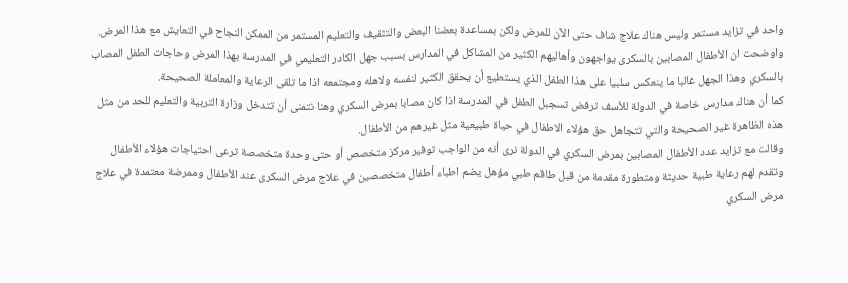واحد في تزايد مستمر وليس هناك علاج شاف حتى الآن للمرض ولكن بمساعدة بعضنا البعض والتثقيف والتعليم المستمر من الممكن النجاح في التعايش مع هذا المرض.
واوضحت ان الأطفال المصابين بالسكرى يواجهون وأهاليهم الكثير من المشاكل في المدارس بسبب جهل الكادر التعليمي في المدرسة بهذا المرض وحاجات الطفل المصاب بالسكري وهذا الجهل غالبا ما ينعكس سلبيا على هذا الطفل الذي يستطيع أن يحقق الكثير لنفسه ولاهله ومجتمعه اذا ما تلقى الرعاية والمعاملة الصحيحة.
كما أن هناك مدارس خاصة في الدولة للأسف ترفض تسجبل الطفل في المدرسة اذا كان مصابا بمرض السكري وهنا نتمنى أن تتدخل وزارة التربية والتعليم للحد من مثل هذه الظاهرة غير الصحيحة والتي تتجاهل حق هؤلاء الاطفال في حياة طبيعية مثل غيرهم من الأطفال.
وقالت مع تزايد عدد الأطفال المصابين بمرض السكري في الدولة نرى أنه من الواجب توفير مركز متخصص أو حتى وحدة متخصصة ترعى احتياجات هؤلاء الأطفال وتقدم لهم رعاية طبية حديثة ومتطورة مقدمة من قبل طاقم طبي مؤهل يضم اطباء أطفال متخصصين في علاج مرض السكرى عند الأطفال وممرضة معتمدة في علاج مرض السكري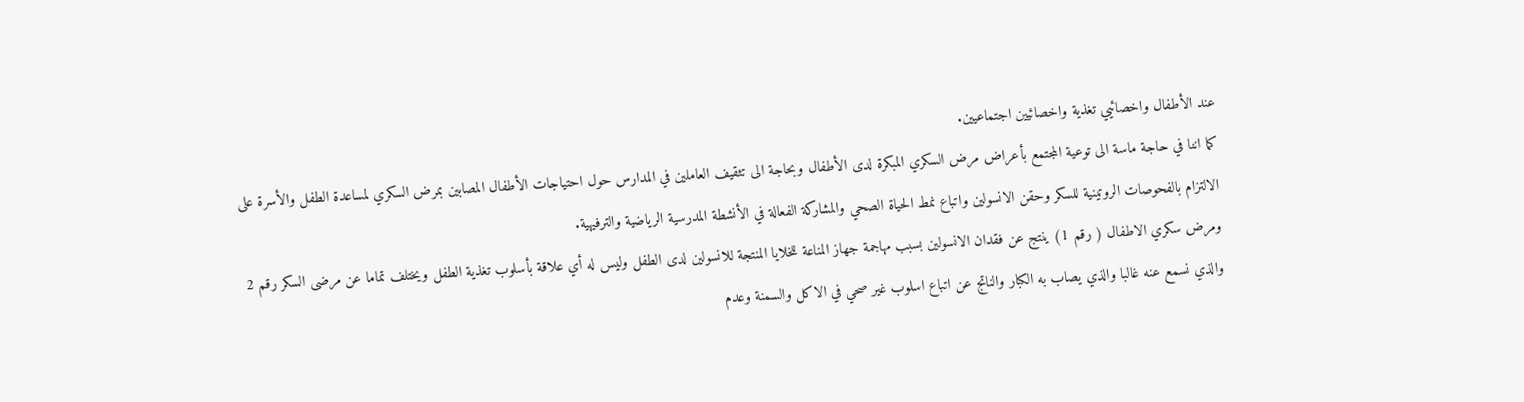عند الأطفال واخصائيي تغذية واخصائيين اجتماعيين.
كما اننا في حاجة ماسة الى توعية المجتمع بأعراض مرض السكري المبكرة لدى الأطفال وبحاجة الى تثقيف العاملين في المدارس حول احتياجات الأطفال المصابين بمرض السكري لمساعدة الطفل والأسرة على الالتزام بالفحوصات الروتينية للسكر وحقن الانسولين واتباع نمط الحياة الصحي والمشاركة الفعالة في الأنشطة المدرسية الرياضية والترفيهية.
ومرض سكري الاطفال ( رقم 1) ينتج عن فقدان الانسولين بسبب مهاجمة جهاز المناعة للخلايا المنتجة للانسولين لدى الطفل وليس له أي علاقة بأسلوب تغذية الطفل ويختلف تماما عن مرضى السكر رقم 2 والذي نسمع عنه غالبا والذي يصاب به الكبار والناتج عن اتباع اسلوب غير صحي في الاكل والسمنة وعدم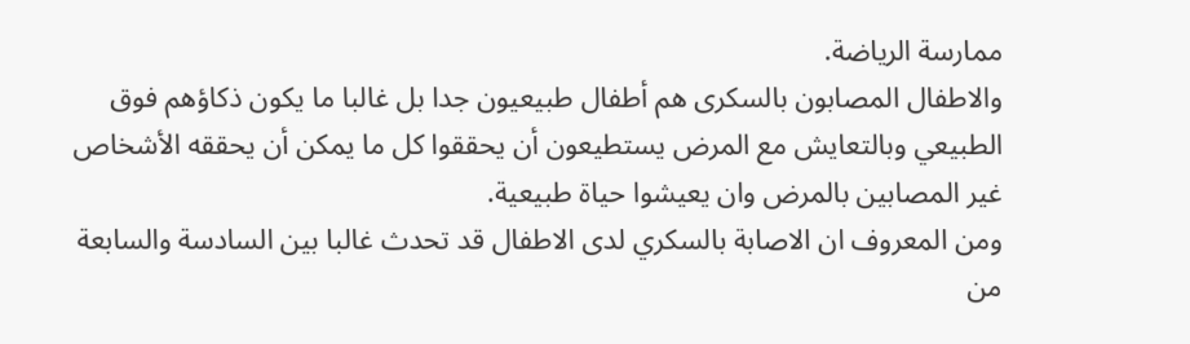ممارسة الرياضة.
والاطفال المصابون بالسكرى هم أطفال طبيعيون جدا بل غالبا ما يكون ذكاؤهم فوق الطبيعي وبالتعايش مع المرض يستطيعون أن يحققوا كل ما يمكن أن يحققه الأشخاص غير المصابين بالمرض وان يعيشوا حياة طبيعية.
ومن المعروف ان الاصابة بالسكري لدى الاطفال قد تحدث غالبا بين السادسة والسابعة من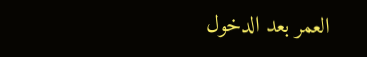العمر بعد الدخول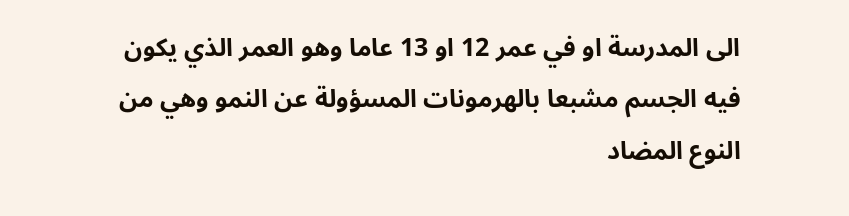الى المدرسة او في عمر 12 او 13 عاما وهو العمر الذي يكون فيه الجسم مشبعا بالهرمونات المسؤولة عن النمو وهي من النوع المضاد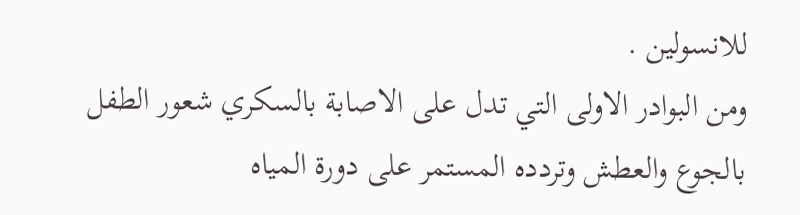للانسولين .
ومن البوادر الاولى التي تدل على الاصابة بالسكري شعور الطفل بالجوع والعطش وتردده المستمر على دورة المياه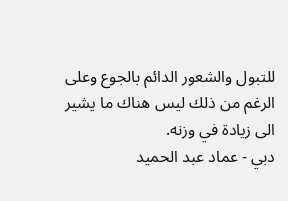للتبول والشعور الدائم بالجوع وعلى الرغم من ذلك ليس هناك ما يشير الى زيادة في وزنه.
دبي - عماد عبد الحميد